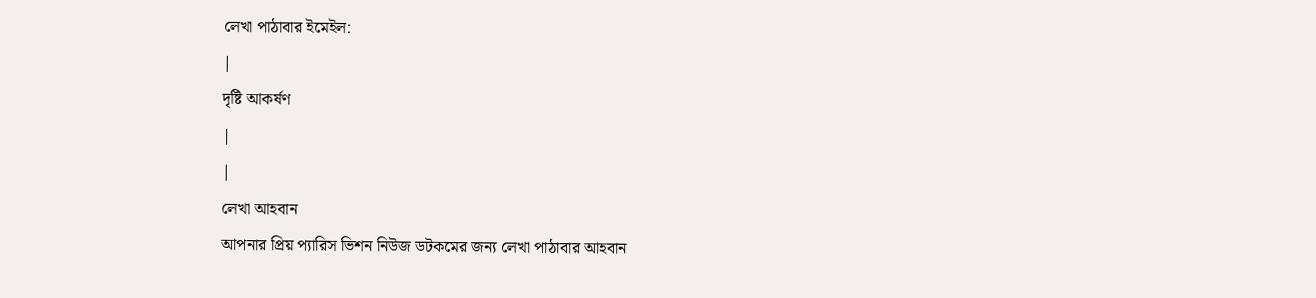লেখা পাঠাবার ইমেইল:
|
দৃষ্টি আকর্ষণ
|
|
লেখা আহবান
আপনার প্রিয় প্যারিস ভিশন নিউজ ডটকমের জন্য লেখা পাঠাবার আহবান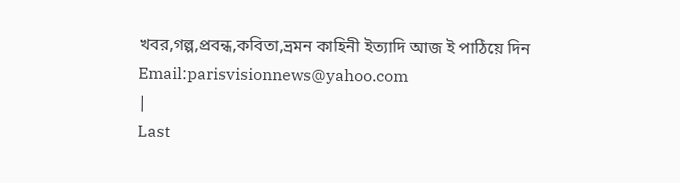খবর,গল্প,প্রবন্ধ,কবিতা,ভ্রমন কাহিনী ইত্যাদি আজ ই পাঠিয়ে দিন
Email:parisvisionnews@yahoo.com
|
Last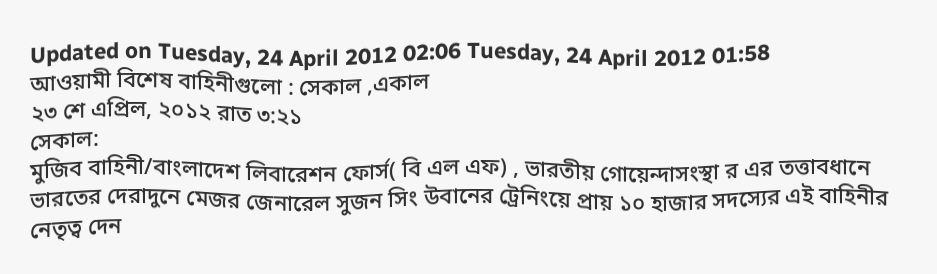Updated on Tuesday, 24 April 2012 02:06 Tuesday, 24 April 2012 01:58
আওয়ামী বিশেষ বাহিনীগুলো : সেকাল ,একাল
২৩ শে এপ্রিল, ২০১২ রাত ৩:২১
সেকাল:
মুজিব বাহিনী/বাংলাদেশ লিবারেশন ফোর্স( বি এল এফ) , ভারতীয় গোয়েন্দাসংস্থা র এর তত্তাবধানে ভারতের দেরাদুনে মেজর জেনারেল সুজন সিং উবানের ট্রেনিংয়ে প্রায় ১০ হাজার সদস্যের এই বাহিনীর নেতৃত্ব দেন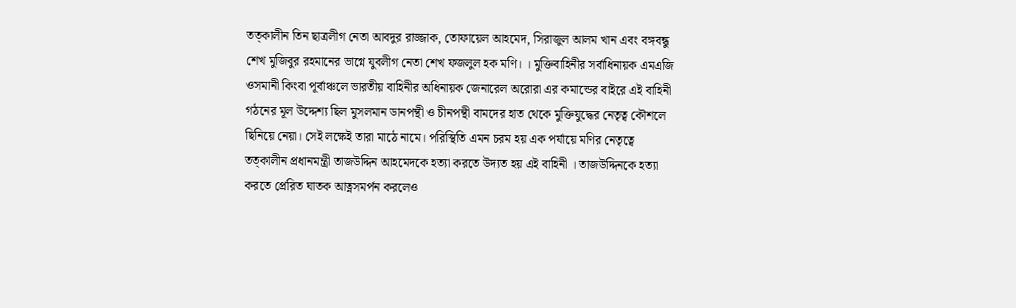তত্কালীন তিন ছাত্রলীগ নেতা আবদুর রাজ্জাক, তোফায়েল আহমেদ, সিরাজুল আলম খান এবং বঙ্গবন্ধু শেখ মুজিবুর রহমানের ভাগ্নে যুবলীগ নেতা শেখ ফজলুল হক মণি। । মুক্তিবাহিনীর সর্বাধিনায়ক এমএজি ওসমানী কিংবা পূর্বাঞ্চলে ভারতীয় বাহিনীর অধিনায়ক জেনারেল অরোরা এর কমান্ডের বাইরে এই বাহিনী গঠনের মূল উদ্দেশ্য ছিল মুসলমান ডানপন্থী ও চীনপন্থী বামদের হাত থেকে মুক্তিযুদ্ধের নেতৃত্ব কৌশলে ছিনিয়ে নেয়া। সেই লক্ষেই তারা মাঠে নামে। পরিস্থিতি এমন চরম হয় এক পর্যায়ে মণির নেতৃত্বে তত্কালীন প্রধানমন্ত্রী তাজউদ্দিন আহমেদকে হত্যা করতে উদ্যত হয় এই বাহিনী । তাজউদ্দিনকে হত্যা করতে প্রেরিত ঘাতক আত্নসমর্পন করলেও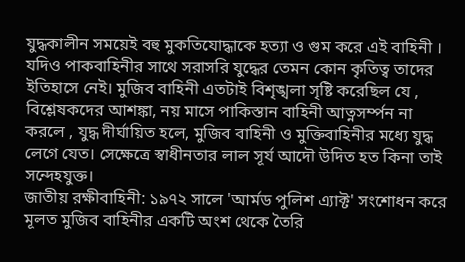যুদ্ধকালীন সময়েই বহু মুকতিযোদ্ধাকে হত্যা ও গুম করে এই বাহিনী । যদিও পাকবাহিনীর সাথে সরাসরি যুদ্ধের তেমন কোন কৃতিত্ব তাদের ইতিহাসে নেই। মুজিব বাহিনী এতটাই বিশৃঙ্খলা সৃষ্টি করেছিল যে , বিশ্লেষকদের আশঙ্কা, নয় মাসে পাকিস্তান বাহিনী আত্নসর্ম্পন না করলে , যুদ্ধ দীর্ঘায়িত হলে, মুজিব বাহিনী ও মুক্তিবাহিনীর মধ্যে যুদ্ধ লেগে যেত। সেক্ষেত্রে স্বাধীনতার লাল সূর্য আদৌ উদিত হত কিনা তাই সন্দেহযুক্ত।
জাতীয় রক্ষীবাহিনী: ১৯৭২ সালে 'আর্মড পুলিশ এ্যাক্ট' সংশোধন করে মূলত মুজিব বাহিনীর একটি অংশ থেকে তৈরি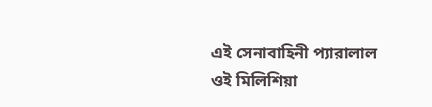এই সেনাবাহিনী প্যারালাল ওই মিলিশিয়া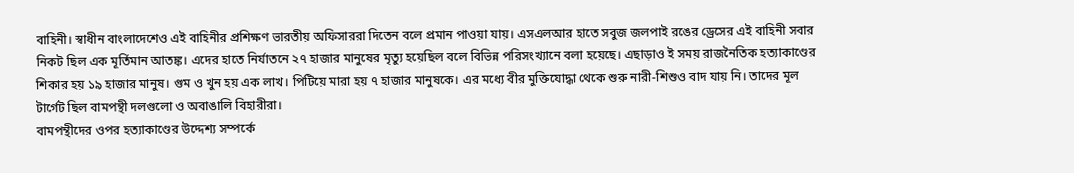বাহিনী। স্বাধীন বাংলাদেশেও এই বাহিনীর প্রশিক্ষণ ভারতীয় অফিসাররা দিতেন বলে প্রমান পাওয়া যায়। এসএলআর হাতে সবুজ জলপাই রঙের ড্রেসের এই বাহিনী সবার নিকট ছিল এক মূর্তিমান আতঙ্ক। এদের হাতে নির্যাতনে ২৭ হাজার মানুষের মৃত্যু হয়েছিল বলে বিভিন্ন পরিসংখ্যানে বলা হয়েছে। এছাড়াও ই সময় রাজনৈতিক হত্যাকাণ্ডের শিকার হয় ১৯ হাজার মানুষ। গুম ও খুন হয় এক লাখ। পিটিয়ে মারা হয় ৭ হাজার মানুষকে। এর মধ্যে বীর মুক্তিযোদ্ধা থেকে শুরু নারী-শিশুও বাদ যায় নি। তাদের মূল টার্গেট ছিল বামপন্থী দলগুলো ও অবাঙালি বিহারীরা।
বামপন্থীদের ওপর হত্যাকাণ্ডের উদ্দেশ্য সম্পর্কে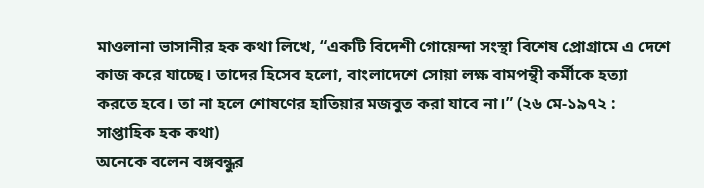মাওলানা ভাসানীর হক কথা লিখে, “একটি বিদেশী গোয়েন্দা সংস্থা বিশেষ প্রোগ্রামে এ দেশে কাজ করে যাচ্ছে। তাদের হিসেব হলো, বাংলাদেশে সোয়া লক্ষ বামপন্থী কর্মীকে হত্যা করতে হবে। তা না হলে শোষণের হাতিয়ার মজবুত করা যাবে না।” (২৬ মে-১৯৭২ : সাপ্তাহিক হক কথা)
অনেকে বলেন বঙ্গবন্ধুর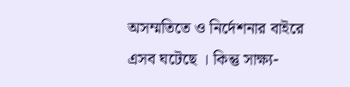অসম্মতিতে ও নির্দেশনার বাইরে এসব ঘটেছে । কিন্তু সাক্ষ্য-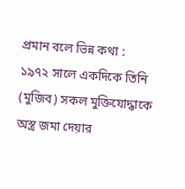প্রমান বলে ভিন্ন কথা :
১৯৭২ সালে একদিকে তিনি (মুজিব) সকল মুক্তিযোদ্ধাকে অস্ত্র জমা দেয়ার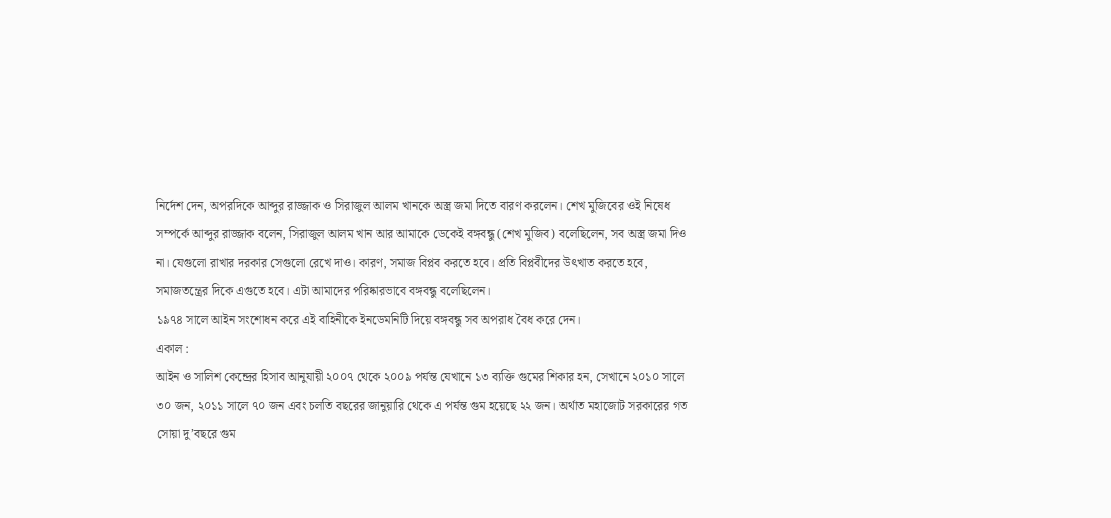নির্দেশ দেন, অপরদিকে আব্দুর রাজ্জাক ও সিরাজুল আলম খানকে অস্ত্র জমা দিতে বারণ করলেন। শেখ মুজিবের ওই নিষেধ সম্পর্কে আব্দুর রাজ্জাক বলেন, সিরাজুল আলম খান আর আমাকে ডেকেই বঙ্গবন্ধু (শেখ মুজিব) বলেছিলেন, সব অস্ত্র জমা দিও না। যেগুলো রাখার দরকার সেগুলো রেখে দাও। কারণ, সমাজ বিপ্লব করতে হবে। প্রতি বিপ্লবীদের উৎখাত করতে হবে, সমাজতন্ত্রের দিকে এগুতে হবে। এটা আমাদের পরিষ্কারভাবে বঙ্গবন্ধু বলেছিলেন।
১৯৭৪ সালে আইন সংশোধন করে এই বাহিনীকে ইনডেমনিটি দিয়ে বঙ্গবন্ধু সব অপরাধ বৈধ করে দেন।
একাল :
আইন ও সালিশ কেন্দ্রের হিসাব আনুযায়ী ২০০৭ থেকে ২০০৯ পর্যন্ত যেখানে ১৩ ব্যক্তি গুমের শিকার হন, সেখানে ২০১০ সালে ৩০ জন, ২০১১ সালে ৭০ জন এবং চলতি বছরের জানুয়ারি থেকে এ পর্যন্ত গুম হয়েছে ২২ জন। অর্থাত মহাজোট সরকারের গত সোয়া দু’বছরে গুম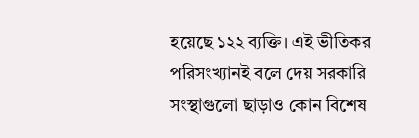হয়েছে ১২২ ব্যক্তি। এই ভীতিকর পরিসংখ্যানই বলে দেয় সরকারি সংস্থাগুলো ছাড়াও কোন বিশেষ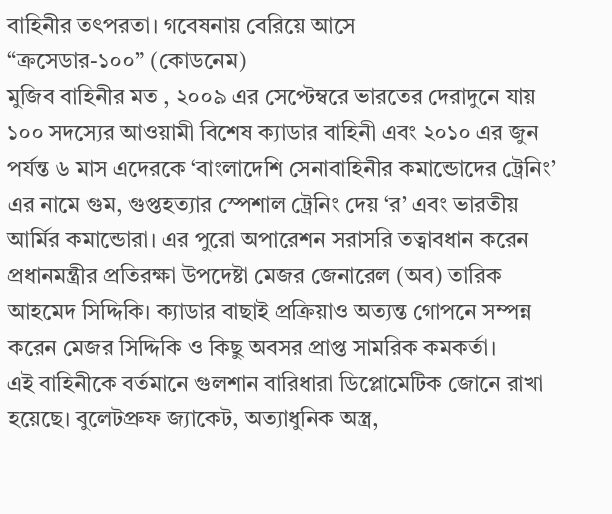বাহিনীর তৎপরতা। গবেষনায় বেরিয়ে আসে
“ক্রসেডার-১০০” (কোডনেম)
মুজিব বাহিনীর মত , ২০০৯ এর সেপ্টেম্বরে ভারতের দেরাদুনে যায় ১০০ সদস্যের আওয়ামী বিশেষ ক্যাডার বাহিনী এবং ২০১০ এর জুন পর্যন্ত ৬ মাস এদেরকে ‘বাংলাদেশি সেনাবাহিনীর কমান্ডোদের ট্রেনিং’ এর নামে গুম, গুপ্তহত্যার স্পেশাল ট্রেনিং দেয় ‘র’ এবং ভারতীয় আর্মির কমান্ডোরা। এর পুরো অপারেশন সরাসরি তত্বাবধান করেন প্রধানমন্ত্রীর প্রতিরক্ষা উপদেষ্টা মেজর জেনারেল (অব) তারিক আহমেদ সিদ্দিকি। ক্যাডার বাছাই প্রক্রিয়াও অত্যন্ত গোপনে সম্পন্ন করেন মেজর সিদ্দিকি ও কিছু অবসর প্রাপ্ত সামরিক কমকর্তা।
এই বাহিনীকে বর্তমানে গুলশান বারিধারা ডিপ্লোমেটিক জোনে রাখা হয়েছে। বুলেটপ্রুফ জ্যাকেট, অত্যাধুনিক অস্ত্র,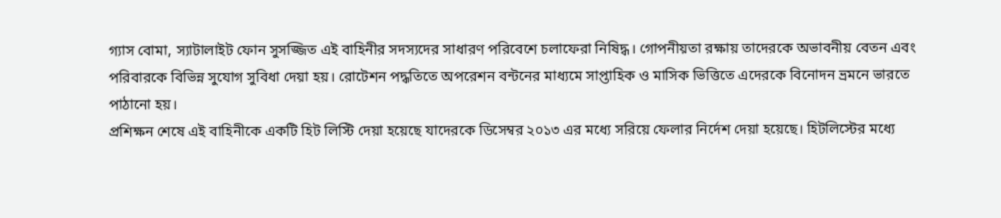গ্যাস বোমা, স্যাটালাইট ফোন সুসজ্জিত এই বাহিনীর সদস্যদের সাধারণ পরিবেশে চলাফেরা নিষিদ্ধ। গোপনীয়তা রক্ষায় তাদেরকে অভাবনীয় বেতন এবং পরিবারকে বিভিন্ন সুযোগ সুবিধা দেয়া হয়। রোটেশন পদ্ধতিতে অপরেশন বন্টনের মাধ্যমে সাপ্তাহিক ও মাসিক ভিত্তিতে এদেরকে বিনোদন ভ্রমনে ভারতে পাঠানো হয়।
প্রশিক্ষন শেষে এই বাহিনীকে একটি হিট লিস্টি দেয়া হয়েছে যাদেরকে ডিসেম্বর ২০১৩ এর মধ্যে সরিয়ে ফেলার নির্দেশ দেয়া হয়েছে। হিটলিস্টের মধ্যে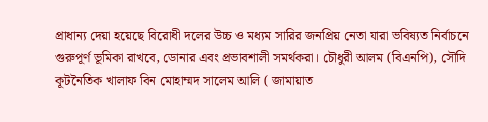প্রাধান্য দেয়া হয়েছে বিরোধী দলের উচ্চ ও মধ্যম সারির জনপ্রিয় নেতা যারা ভবিষ্যত নির্বাচনে গুরুপূর্ণ ভূমিকা রাখবে, ডোনার এবং প্রভাবশালী সমর্থকরা। চৌধুরী আলম (বিএনপি), সৌদি কূটনৈতিক খালাফ বিন মোহাম্মদ সালেম আলি ( জামায়াত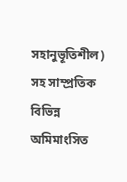সহানুভূতিশীল) সহ সাম্প্রতিক বিভিন্ন অমিমাংসিত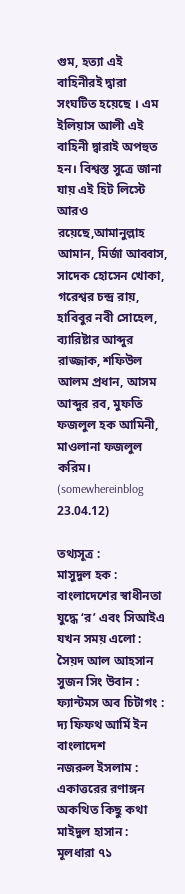গুম, হত্যা এই বাহিনীরই দ্বারা সংঘটিত হয়েছে । এম ইলিয়াস আলী এই বাহিনী দ্বারাই অপহুত হন। বিশ্বস্ত সুত্রে জানা যায় এই হিট লিস্টে আরও রয়েছে,আমানুল্লাহ আমান, মির্জা আব্বাস, সাদেক হোসেন খোকা, গরেশ্বর চন্দ্র রায়, হাবিবুর নবী সোহেল, ব্যারিষ্টার আব্দুর রাজ্জাক, শফিউল আলম প্রধান, আসম আব্দুর রব, মুফতি ফজলুল হক আমিনী, মাওলানা ফজলুল করিম।
(somewhereinblog 23.04.12)

তথ্যসূত্র :
মাসুদুল হক : বাংলাদেশের স্বাধীনতা যুদ্ধে ‘র’ এবং সিআইএ
যখন সময় এলো : সৈয়দ আল আহসান
সুজন সিং উবান : ফ্যান্টমস অব চিটাগং : দ্য ফিফথ আর্মি ইন বাংলাদেশ
নজরুল ইসলাম : একাত্তরের রণাঙ্গন অকথিত কিছু কথা
মাইদুল হাসান : মূলধারা ৭১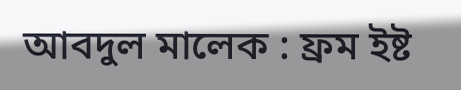আবদুল মালেক : ফ্রম ইষ্ট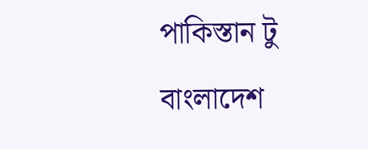পাকিস্তান টু বাংলাদেশ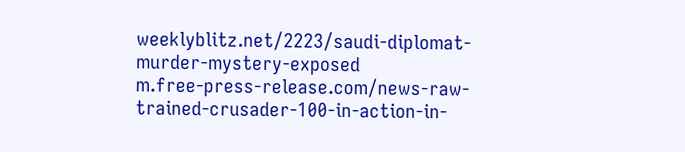weeklyblitz.net/2223/saudi-diplomat-murder-mystery-exposed
m.free-press-release.com/news-raw-trained-crusader-100-in-action-in-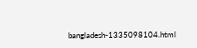bangladesh-1335098104.html